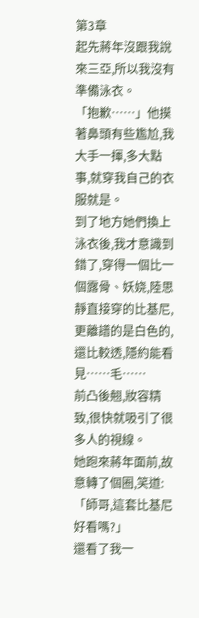第3章
起先蔣年沒跟我說來三亞,所以我沒有準備泳衣。
「抱歉……」他摸著鼻頭有些尷尬,我大手一揮,多大點事,就穿我自己的衣服就是。
到了地方她們換上泳衣後,我才意識到錯了,穿得一個比一個露骨、妖娆,陸思靜直接穿的比基尼,更離譜的是白色的,還比較透,隱約能看見……毛……
前凸後翹,妝容精致,很快就吸引了很多人的視線。
她跑來蔣年面前,故意轉了個圈,笑道:「師哥,這套比基尼好看嗎?」
還看了我一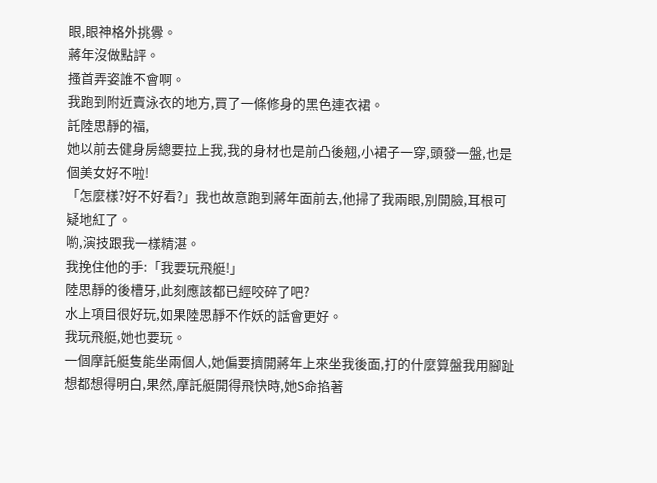眼,眼神格外挑釁。
蔣年沒做點評。
搔首弄姿誰不會啊。
我跑到附近賣泳衣的地方,買了一條修身的黑色連衣裙。
託陸思靜的福,
她以前去健身房總要拉上我,我的身材也是前凸後翹,小裙子一穿,頭發一盤,也是個美女好不啦!
「怎麼樣?好不好看?」我也故意跑到蔣年面前去,他掃了我兩眼,別開臉,耳根可疑地紅了。
喲,演技跟我一樣精湛。
我挽住他的手:「我要玩飛艇!」
陸思靜的後槽牙,此刻應該都已經咬碎了吧?
水上項目很好玩,如果陸思靜不作妖的話會更好。
我玩飛艇,她也要玩。
一個摩託艇隻能坐兩個人,她偏要擠開蔣年上來坐我後面,打的什麼算盤我用腳趾想都想得明白,果然,摩託艇開得飛快時,她S命掐著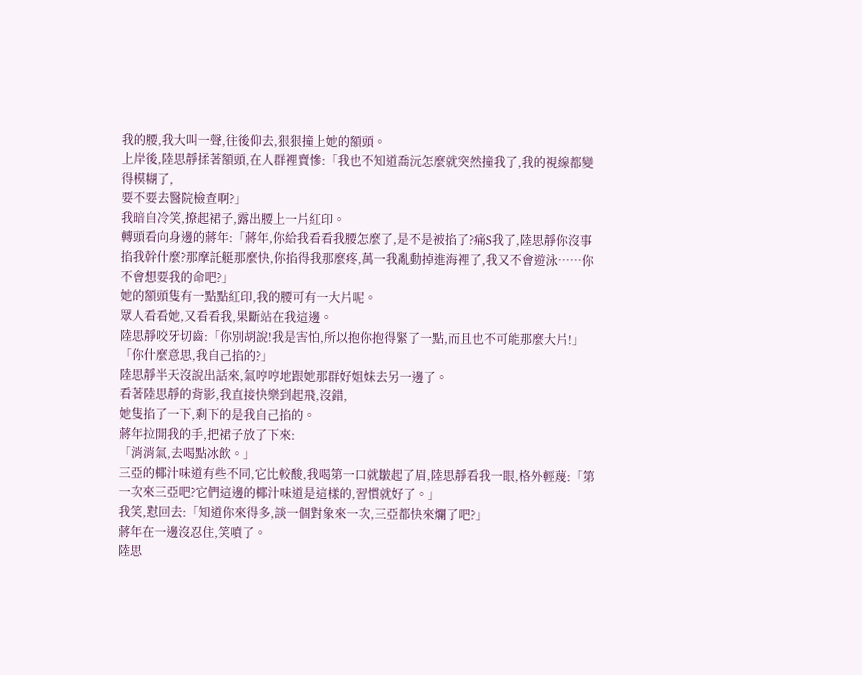我的腰,我大叫一聲,往後仰去,狠狠撞上她的額頭。
上岸後,陸思靜揉著額頭,在人群裡賣慘:「我也不知道喬沅怎麼就突然撞我了,我的視線都變得模糊了,
要不要去醫院檢查啊?」
我暗自冷笑,撩起裙子,露出腰上一片紅印。
轉頭看向身邊的蔣年:「蔣年,你給我看看我腰怎麼了,是不是被掐了?痛S我了,陸思靜你沒事掐我幹什麼?那摩託艇那麼快,你掐得我那麼疼,萬一我亂動掉進海裡了,我又不會遊泳……你不會想要我的命吧?」
她的額頭隻有一點點紅印,我的腰可有一大片呢。
眾人看看她,又看看我,果斷站在我這邊。
陸思靜咬牙切齒:「你別胡說!我是害怕,所以抱你抱得緊了一點,而且也不可能那麼大片!」
「你什麼意思,我自己掐的?」
陸思靜半天沒說出話來,氣哼哼地跟她那群好姐妹去另一邊了。
看著陸思靜的背影,我直接快樂到起飛,沒錯,
她隻掐了一下,剩下的是我自己掐的。
蔣年拉開我的手,把裙子放了下來:
「消消氣,去喝點冰飲。」
三亞的椰汁味道有些不同,它比較酸,我喝第一口就皺起了眉,陸思靜看我一眼,格外輕蔑:「第一次來三亞吧?它們這邊的椰汁味道是這樣的,習慣就好了。」
我笑,懟回去:「知道你來得多,談一個對象來一次,三亞都快來爛了吧?」
蔣年在一邊沒忍住,笑噴了。
陸思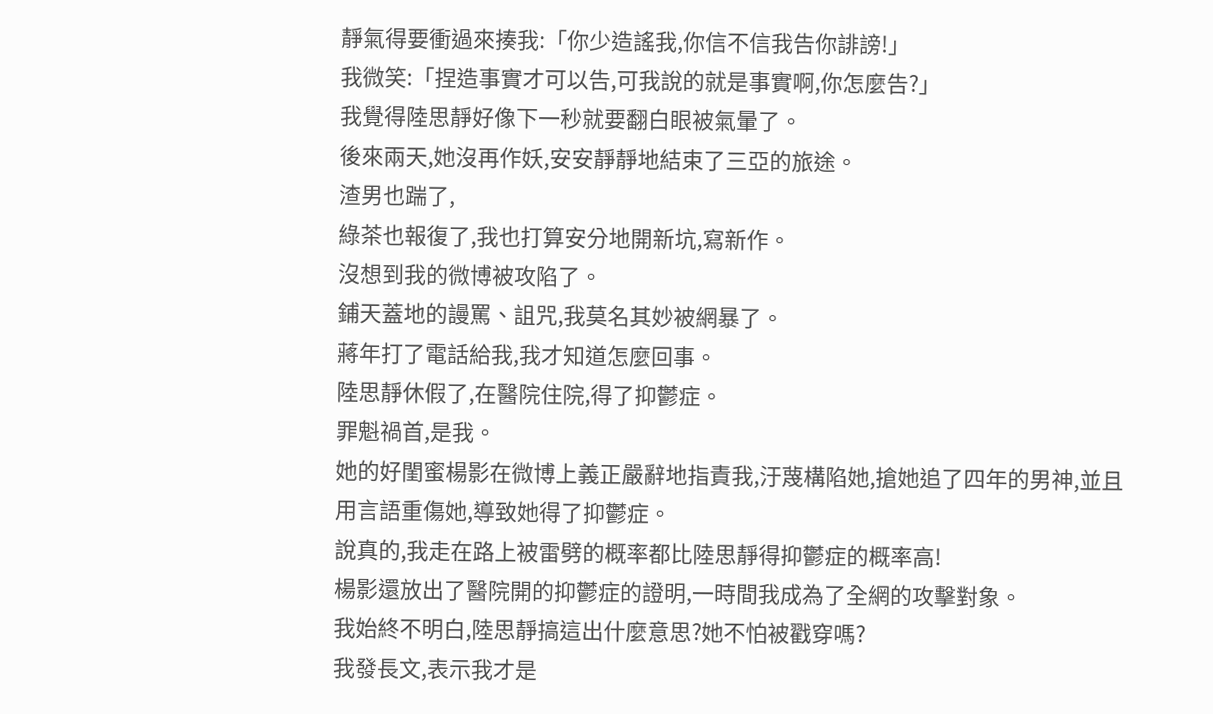靜氣得要衝過來揍我:「你少造謠我,你信不信我告你誹謗!」
我微笑:「捏造事實才可以告,可我說的就是事實啊,你怎麼告?」
我覺得陸思靜好像下一秒就要翻白眼被氣暈了。
後來兩天,她沒再作妖,安安靜靜地結束了三亞的旅途。
渣男也踹了,
綠茶也報復了,我也打算安分地開新坑,寫新作。
沒想到我的微博被攻陷了。
鋪天蓋地的謾罵、詛咒,我莫名其妙被網暴了。
蔣年打了電話給我,我才知道怎麼回事。
陸思靜休假了,在醫院住院,得了抑鬱症。
罪魁禍首,是我。
她的好閨蜜楊影在微博上義正嚴辭地指責我,汙蔑構陷她,搶她追了四年的男神,並且用言語重傷她,導致她得了抑鬱症。
說真的,我走在路上被雷劈的概率都比陸思靜得抑鬱症的概率高!
楊影還放出了醫院開的抑鬱症的證明,一時間我成為了全網的攻擊對象。
我始終不明白,陸思靜搞這出什麼意思?她不怕被戳穿嗎?
我發長文,表示我才是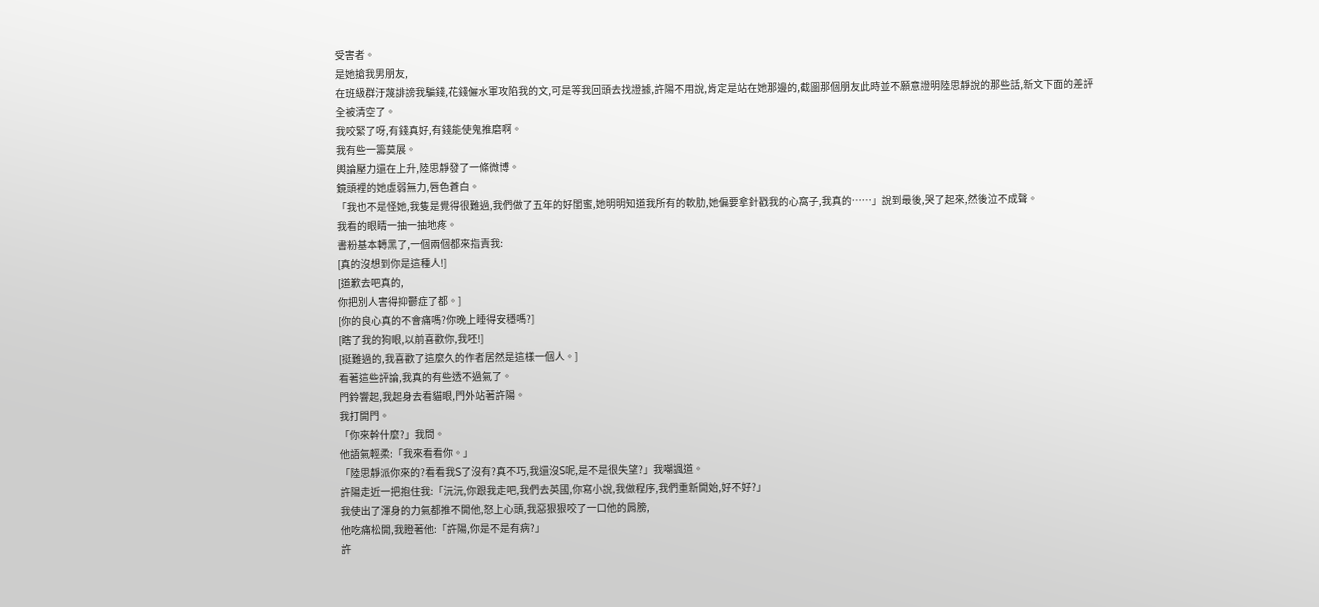受害者。
是她搶我男朋友,
在班級群汙蔑誹謗我騙錢,花錢僱水軍攻陷我的文,可是等我回頭去找證據,許陽不用說,肯定是站在她那邊的,截圖那個朋友此時並不願意證明陸思靜說的那些話,新文下面的差評全被清空了。
我咬緊了呀,有錢真好,有錢能使鬼推磨啊。
我有些一籌莫展。
輿論壓力還在上升,陸思靜發了一條微博。
鏡頭裡的她虛弱無力,唇色蒼白。
「我也不是怪她,我隻是覺得很難過,我們做了五年的好閨蜜,她明明知道我所有的軟肋,她偏要拿針戳我的心窩子,我真的……」說到最後,哭了起來,然後泣不成聲。
我看的眼睛一抽一抽地疼。
書粉基本轉黑了,一個兩個都來指責我:
[真的沒想到你是這種人!]
[道歉去吧真的,
你把別人害得抑鬱症了都。]
[你的良心真的不會痛嗎?你晚上睡得安穩嗎?]
[瞎了我的狗眼,以前喜歡你,我呸!]
[挺難過的,我喜歡了這麼久的作者居然是這樣一個人。]
看著這些評論,我真的有些透不過氣了。
門鈴響起,我起身去看貓眼,門外站著許陽。
我打開門。
「你來幹什麼?」我問。
他語氣輕柔:「我來看看你。」
「陸思靜派你來的?看看我S了沒有?真不巧,我還沒S呢,是不是很失望?」我嘲諷道。
許陽走近一把抱住我:「沅沅,你跟我走吧,我們去英國,你寫小說,我做程序,我們重新開始,好不好?」
我使出了渾身的力氣都推不開他,怒上心頭,我惡狠狠咬了一口他的肩膀,
他吃痛松開,我瞪著他:「許陽,你是不是有病?」
許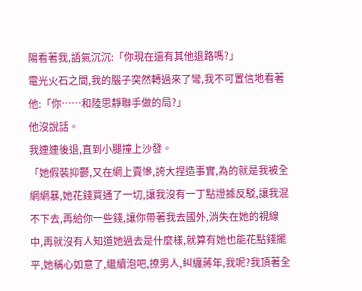陽看著我,語氣沉沉:「你現在還有其他退路嗎?」
電光火石之間,我的腦子突然轉過來了彎,我不可置信地看著他:「你……和陸思靜聯手做的局?」
他沒說話。
我連連後退,直到小腿撞上沙發。
「她假裝抑鬱,又在網上賣慘,誇大捏造事實,為的就是我被全網網暴,她花錢買通了一切,讓我沒有一丁點證據反駁,讓我混不下去,再給你一些錢,讓你帶著我去國外,消失在她的視線中,再就沒有人知道她過去是什麼樣,就算有她也能花點錢擺平,她稱心如意了,繼續泡吧,撩男人,糾纏蔣年,我呢?我頂著全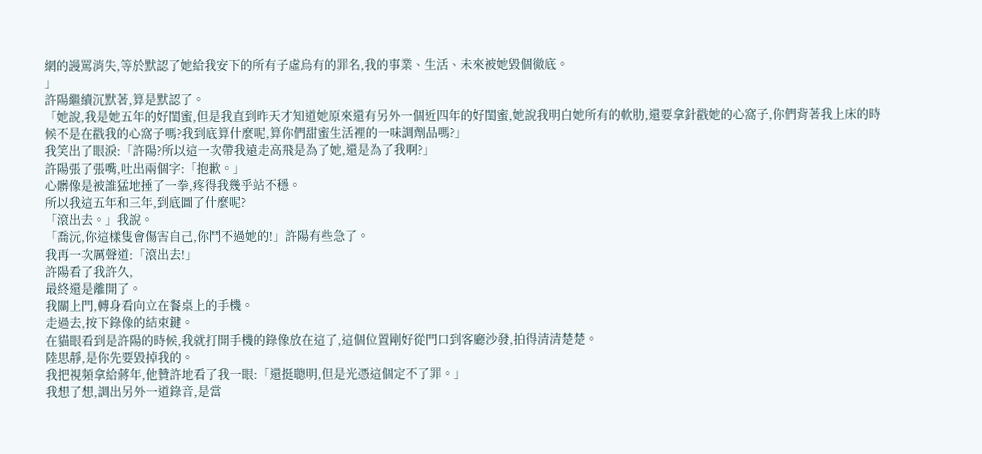網的謾罵消失,等於默認了她給我安下的所有子虛烏有的罪名,我的事業、生活、未來被她毀個徹底。
」
許陽繼續沉默著,算是默認了。
「她說,我是她五年的好閨蜜,但是我直到昨天才知道她原來還有另外一個近四年的好閨蜜,她說我明白她所有的軟肋,還要拿針戳她的心窩子,你們背著我上床的時候不是在戳我的心窩子嗎?我到底算什麼呢,算你們甜蜜生活裡的一味調劑品嗎?」
我笑出了眼淚:「許陽?所以這一次帶我遠走高飛是為了她,還是為了我啊?」
許陽張了張嘴,吐出兩個字:「抱歉。」
心髒像是被誰猛地捶了一拳,疼得我幾乎站不穩。
所以我這五年和三年,到底圖了什麼呢?
「滾出去。」我說。
「喬沅,你這樣隻會傷害自己,你鬥不過她的!」許陽有些急了。
我再一次厲聲道:「滾出去!」
許陽看了我許久,
最終還是離開了。
我關上門,轉身看向立在餐桌上的手機。
走過去,按下錄像的結束鍵。
在貓眼看到是許陽的時候,我就打開手機的錄像放在這了,這個位置剛好從門口到客廳沙發,拍得清清楚楚。
陸思靜,是你先要毀掉我的。
我把視頻拿給蔣年,他贊許地看了我一眼:「還挺聰明,但是光憑這個定不了罪。」
我想了想,調出另外一道錄音,是當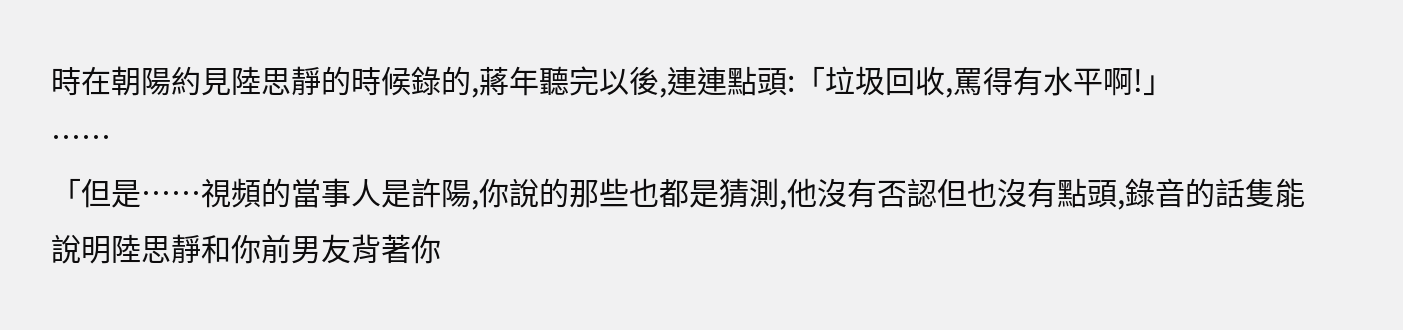時在朝陽約見陸思靜的時候錄的,蔣年聽完以後,連連點頭:「垃圾回收,罵得有水平啊!」
……
「但是……視頻的當事人是許陽,你說的那些也都是猜測,他沒有否認但也沒有點頭,錄音的話隻能說明陸思靜和你前男友背著你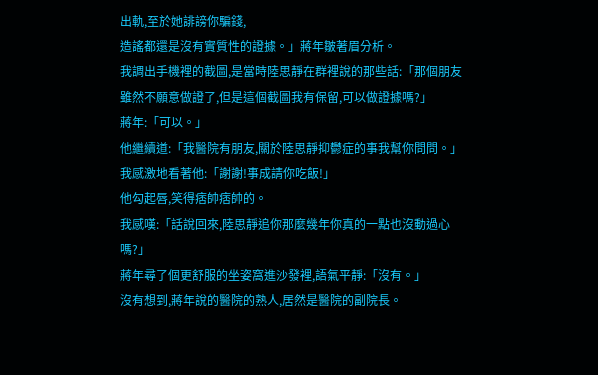出軌,至於她誹謗你騙錢,
造謠都還是沒有實質性的證據。」蔣年皺著眉分析。
我調出手機裡的截圖,是當時陸思靜在群裡說的那些話:「那個朋友雖然不願意做證了,但是這個截圖我有保留,可以做證據嗎?」
蔣年:「可以。」
他繼續道:「我醫院有朋友,關於陸思靜抑鬱症的事我幫你問問。」
我感激地看著他:「謝謝!事成請你吃飯!」
他勾起唇,笑得痞帥痞帥的。
我感嘆:「話說回來,陸思靜追你那麼幾年你真的一點也沒動過心嗎?」
蔣年尋了個更舒服的坐姿窩進沙發裡,語氣平靜:「沒有。」
沒有想到,蔣年說的醫院的熟人,居然是醫院的副院長。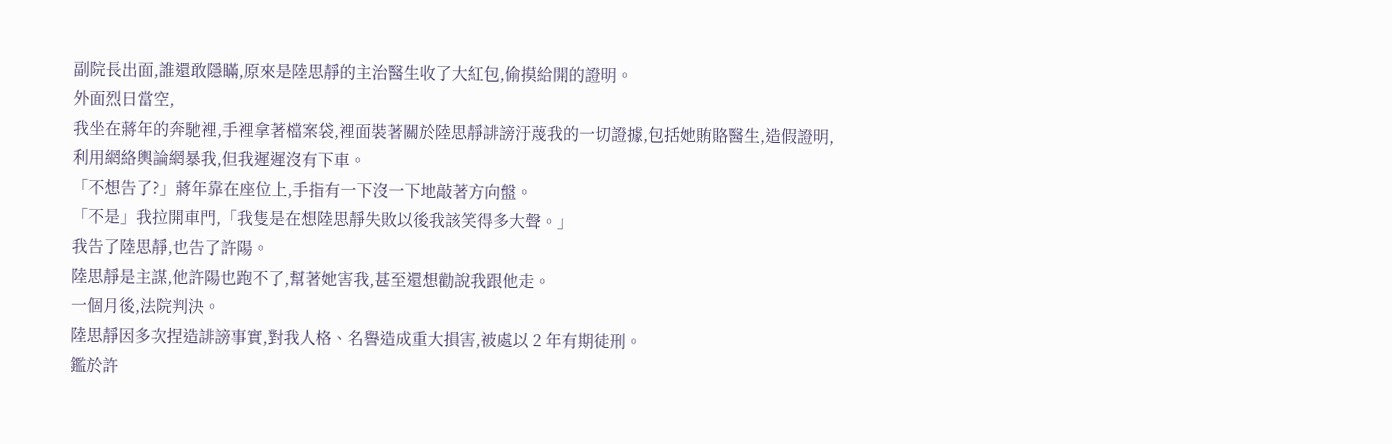副院長出面,誰還敢隱瞞,原來是陸思靜的主治醫生收了大紅包,偷摸給開的證明。
外面烈日當空,
我坐在蔣年的奔馳裡,手裡拿著檔案袋,裡面裝著關於陸思靜誹謗汙蔑我的一切證據,包括她賄賂醫生,造假證明,利用網絡輿論網暴我,但我遲遲沒有下車。
「不想告了?」蔣年靠在座位上,手指有一下沒一下地敲著方向盤。
「不是」我拉開車門,「我隻是在想陸思靜失敗以後我該笑得多大聲。」
我告了陸思靜,也告了許陽。
陸思靜是主謀,他許陽也跑不了,幫著她害我,甚至還想勸說我跟他走。
一個月後,法院判決。
陸思靜因多次捏造誹謗事實,對我人格、名譽造成重大損害,被處以 2 年有期徒刑。
鑑於許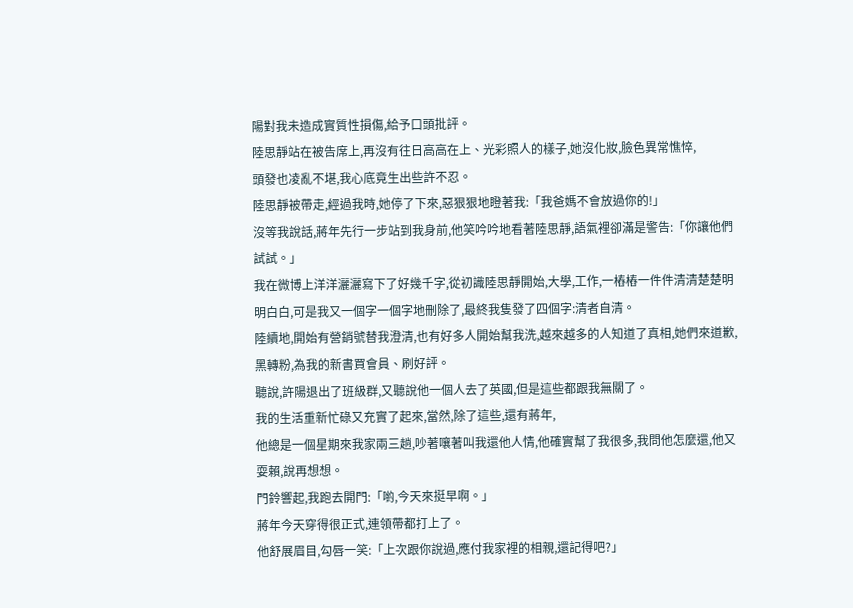陽對我未造成實質性損傷,給予口頭批評。
陸思靜站在被告席上,再沒有往日高高在上、光彩照人的樣子,她沒化妝,臉色異常憔悴,
頭發也凌亂不堪,我心底竟生出些許不忍。
陸思靜被帶走,經過我時,她停了下來,惡狠狠地瞪著我:「我爸媽不會放過你的!」
沒等我說話,蔣年先行一步站到我身前,他笑吟吟地看著陸思靜,語氣裡卻滿是警告:「你讓他們試試。」
我在微博上洋洋灑灑寫下了好幾千字,從初識陸思靜開始,大學,工作,一樁樁一件件清清楚楚明明白白,可是我又一個字一個字地刪除了,最終我隻發了四個字:清者自清。
陸續地,開始有營銷號替我澄清,也有好多人開始幫我洗,越來越多的人知道了真相,她們來道歉,黑轉粉,為我的新書買會員、刷好評。
聽說,許陽退出了班級群,又聽說他一個人去了英國,但是這些都跟我無關了。
我的生活重新忙碌又充實了起來,當然,除了這些,還有蔣年,
他總是一個星期來我家兩三趟,吵著嚷著叫我還他人情,他確實幫了我很多,我問他怎麼還,他又耍賴,說再想想。
門鈴響起,我跑去開門:「喲,今天來挺早啊。」
蔣年今天穿得很正式,連領帶都打上了。
他舒展眉目,勾唇一笑:「上次跟你說過,應付我家裡的相親,還記得吧?」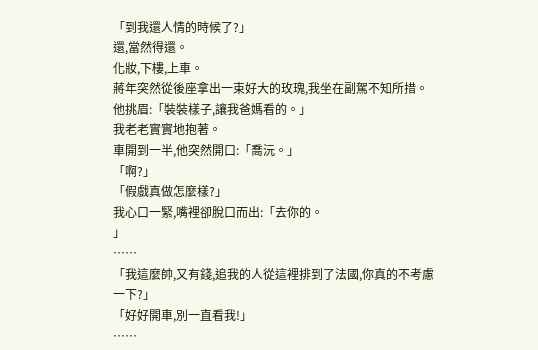「到我還人情的時候了?」
還,當然得還。
化妝,下樓,上車。
蔣年突然從後座拿出一束好大的玫瑰,我坐在副駕不知所措。
他挑眉:「裝裝樣子,讓我爸媽看的。」
我老老實實地抱著。
車開到一半,他突然開口:「喬沅。」
「啊?」
「假戲真做怎麼樣?」
我心口一緊,嘴裡卻脫口而出:「去你的。
」
……
「我這麼帥,又有錢,追我的人從這裡排到了法國,你真的不考慮一下?」
「好好開車,別一直看我!」
……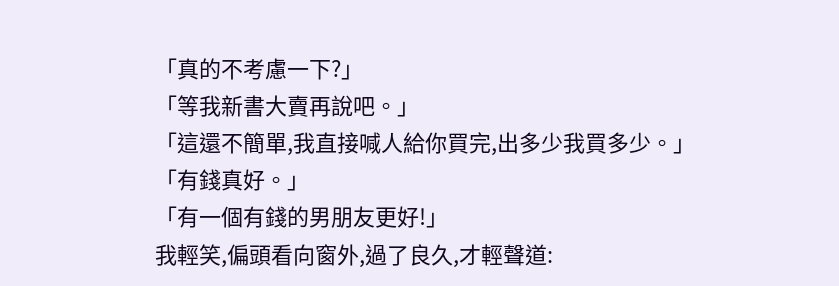「真的不考慮一下?」
「等我新書大賣再說吧。」
「這還不簡單,我直接喊人給你買完,出多少我買多少。」
「有錢真好。」
「有一個有錢的男朋友更好!」
我輕笑,偏頭看向窗外,過了良久,才輕聲道: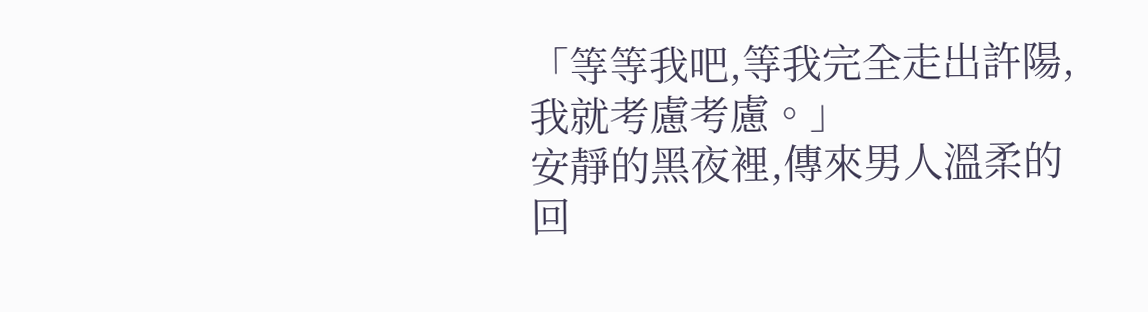「等等我吧,等我完全走出許陽,我就考慮考慮。」
安靜的黑夜裡,傳來男人溫柔的回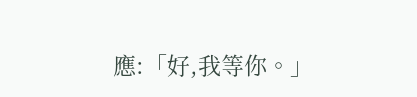應:「好,我等你。」